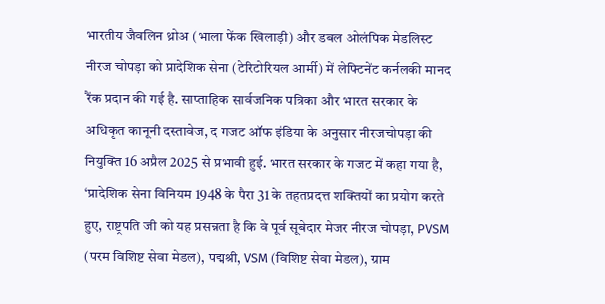भारतीय जैवलिन थ्रोअ (भाला फेंक खिलाड़ी) और डबल ओलंपिक मेडलिस्ट नीरज चोपड़ा को प्रादेशिक सेना (टेरिटोरियल आर्मी) में लेफ्टिनेंट कर्नलकी मानद रैंक प्रदान की गई है. साप्ताहिक सार्वजनिक पत्रिका और भारत सरकार के अधिकृत कानूनी दस्तावेज, द गजट ऑफ इंडिया के अनुसार नीरजचोपड़ा की नियुक्ति 16 अप्रैल 2025 से प्रभावी हुई. भारत सरकार के गजट में कहा गया है, ‘प्रादेशिक सेना विनियम 1948 के पैरा 31 के तहतप्रदत्त शक्तियों का प्रयोग करते हुए, राष्ट्रपति जी को यह प्रसन्नता है कि वे पूर्व सूबेदार मेजर नीरज चोपड़ा, PVSM (परम विशिष्ट सेवा मेडल), पद्मश्री, VSM (विशिष्ट सेवा मेडल), ग्राम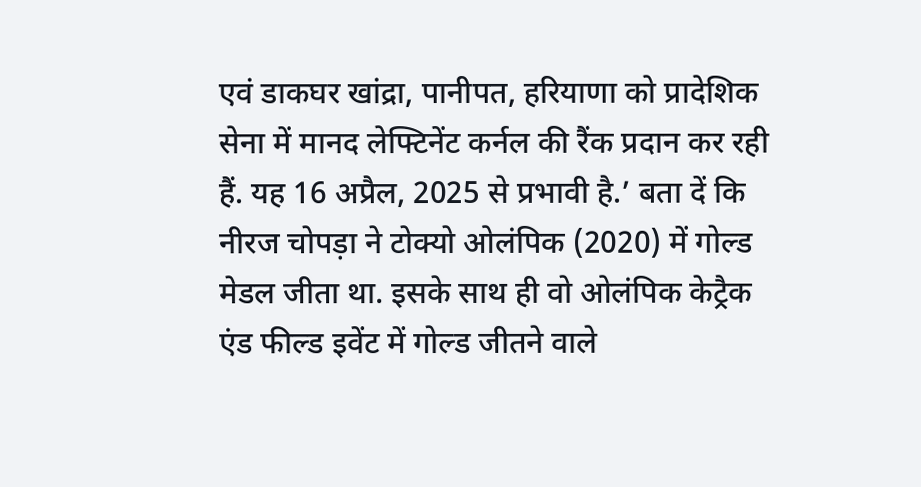एवं डाकघर खांद्रा, पानीपत, हरियाणा को प्रादेशिक सेना में मानद लेफ्टिनेंट कर्नल की रैंक प्रदान कर रही हैं. यह 16 अप्रैल, 2025 से प्रभावी है.’ बता दें कि नीरज चोपड़ा ने टोक्यो ओलंपिक (2020) में गोल्ड मेडल जीता था. इसके साथ ही वो ओलंपिक केट्रैक एंड फील्ड इवेंट में गोल्ड जीतने वाले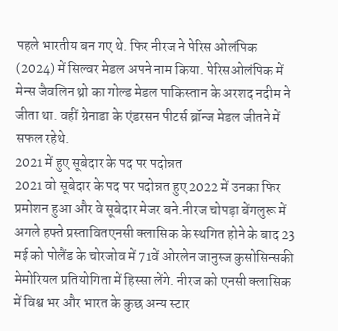पहले भारतीय बन गए थे. फिर नीरज ने पेरिस ओलंपिक (2024) में सिल्वर मेडल अपने नाम किया. पेरिसओलंपिक में मेन्स जैवलिन थ्रो का गोल्ड मेडल पाकिस्तान के अरशद नदीम ने जीता था. वहीं ग्रेनाडा के एंडरसन पीटर्स ब्रॉन्ज मेडल जीतने में सफल रहेथे.
2021 में हुए सूबेदार के पद पर पदोन्नत
2021 वो सूबेदार के पद पर पदोन्नत हुए 2022 में उनका फिर प्रमोशन हुआ और वे सूबेदार मेजर बने.नीरज चोपड़ा बेंगलुरू में अगले हफ्ते प्रस्तावितएनसी क्लासिक के स्थगित होने के बाद 23 मई को पोलैंड के चोरजोव में 71वें ओरलेन जानुस्ज कुसोसिन्सकी मेमोरियल प्रतियोगिता में हिस्सा लेंगे. नीरज को एनसी क्लासिक में विश्व भर और भारत के कुछ अन्य स्टार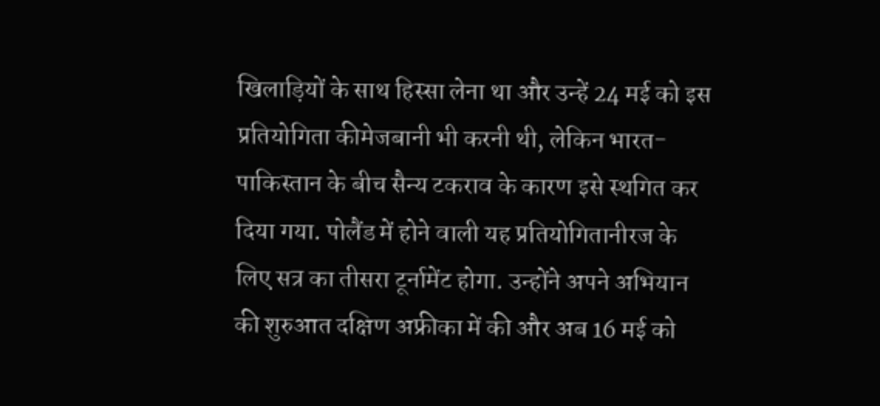खिलाड़ियों के साथ हिस्सा लेना था और उन्हें 24 मई को इस प्रतियोगिता कीमेजबानी भी करनी थी, लेकिन भारत-पाकिस्तान के बीच सैन्य टकराव के कारण इसे स्थगित कर दिया गया. पोलैंड में होने वाली यह प्रतियोगितानीरज के लिए सत्र का तीसरा टूर्नामेंट होगा. उन्होंने अपने अभियान की शुरुआत दक्षिण अफ्रीका में की और अब 16 मई को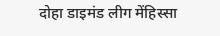दोहा डाइमंड लीग मेंहिस्सा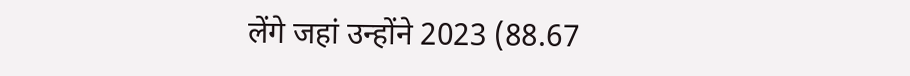लेंगे जहां उन्होंने 2023 (88.67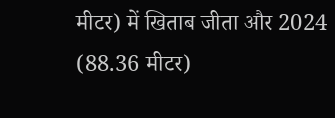मीटर) में खिताब जीता और 2024 (88.36 मीटर)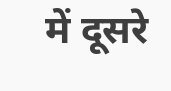में दूसरे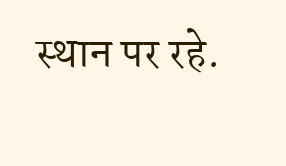स्थान पर रहे.